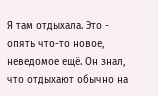Я там отдыхала. Это - опять что-то новое, неведомое ещё. Он знал, что отдыхают обычно на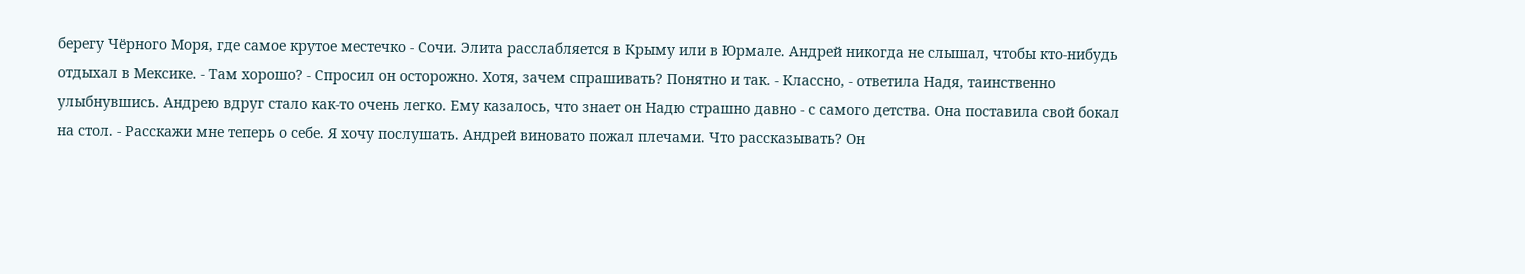берегу Чёрного Моря, где самое крутое местечко - Сочи. Элита расслабляется в Крыму или в Юрмале. Андрей никогда не слышал, чтобы кто-нибудь отдыхал в Мексике. - Там хорошо? - Спросил он осторожно. Хотя, зачем спрашивать? Понятно и так. - Классно, - ответила Надя, таинственно улыбнувшись. Андрею вдруг стало как-то очень легко. Ему казалось, что знает он Надю страшно давно - с самого детства. Она поставила свой бокал на стол. - Расскажи мне теперь о себе. Я хочу послушать. Андрей виновато пожал плечами. Что рассказывать? Он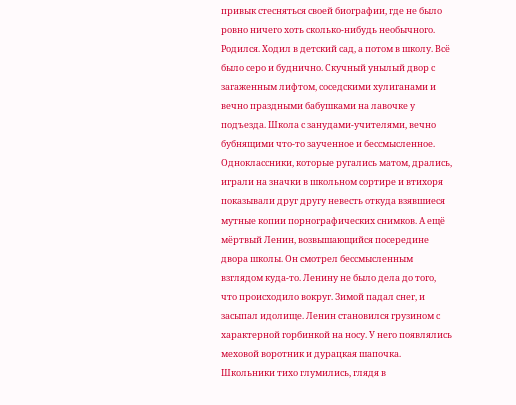привык стесняться своей биографии, где не было ровно ничего хоть сколько-нибудь необычного. Родился. Ходил в детский сад, а потом в школу. Всё было серо и буднично. Скучный унылый двор с загаженным лифтом, соседскими хулиганами и вечно праздными бабушками на лавочке у подъезда. Школа с занудами-учителями, вечно бубнящими что-то заученное и бессмысленное. Одноклассники, которые ругались матом, дрались, играли на значки в школьном сортире и втихоря показывали друг другу невесть откуда взявшиеся мутные копии порнографических снимков. А ещё мёртвый Ленин, возвышающийся посередине двора школы. Он смотрел бессмысленным взглядом куда-то. Ленину не было дела до того, что происходило вокруг. Зимой падал снег, и засыпал идолище. Ленин становился грузином с характерной горбинкой на носу. У него появлялись меховой воротник и дурацкая шапочка. Школьники тихо глумились, глядя в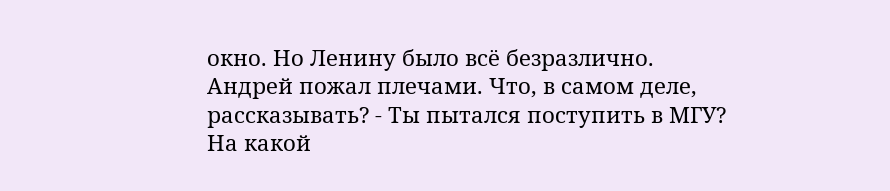окно. Но Ленину было всё безразлично. Андрей пожал плечами. Что, в самом деле, рассказывать? - Ты пытался поступить в МГУ? На какой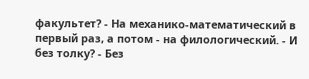факультет? - На механико-математический в первый раз, а потом - на филологический. - И без толку? - Без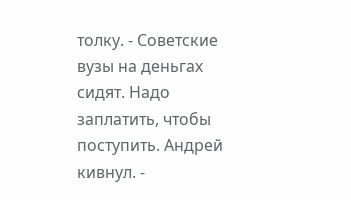толку. - Советские вузы на деньгах сидят. Надо заплатить, чтобы поступить. Андрей кивнул. -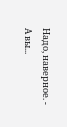Надо, наверное. - А вы...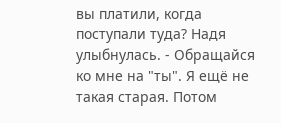вы платили, когда поступали туда? Надя улыбнулась. - Обращайся ко мне на "ты". Я ещё не такая старая. Потом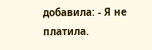добавила: - Я не платила.